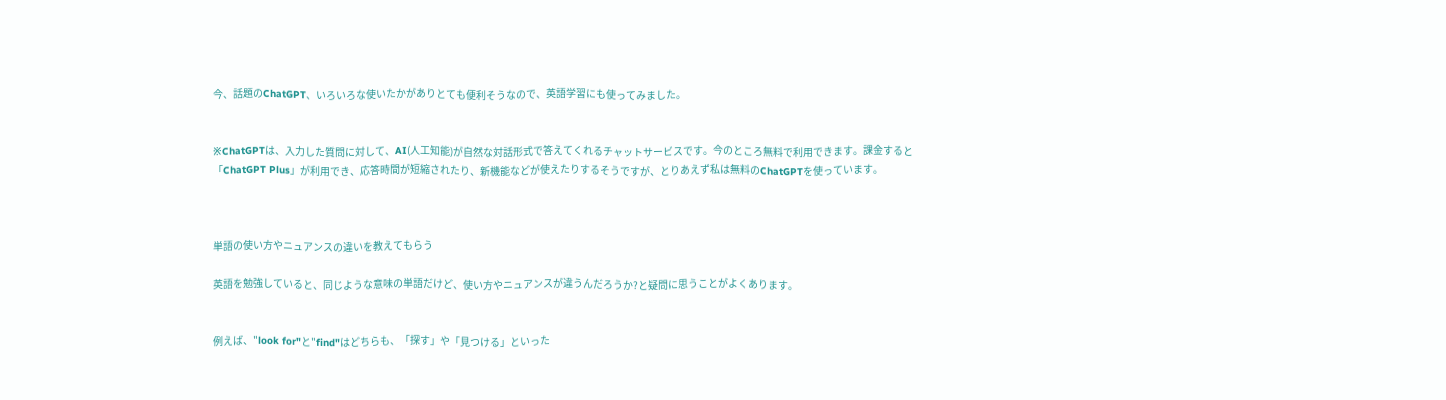今、話題のChatGPT、いろいろな使いたかがありとても便利そうなので、英語学習にも使ってみました。


※ChatGPTは、入力した質問に対して、AI(人工知能)が自然な対話形式で答えてくれるチャットサービスです。今のところ無料で利用できます。課金すると「ChatGPT Plus」が利用でき、応答時間が短縮されたり、新機能などが使えたりするそうですが、とりあえず私は無料のChatGPTを使っています。



単語の使い方やニュアンスの違いを教えてもらう

英語を勉強していると、同じような意味の単語だけど、使い方やニュアンスが違うんだろうか?と疑問に思うことがよくあります。


例えば、"look for"と"find"はどちらも、「探す」や「見つける」といった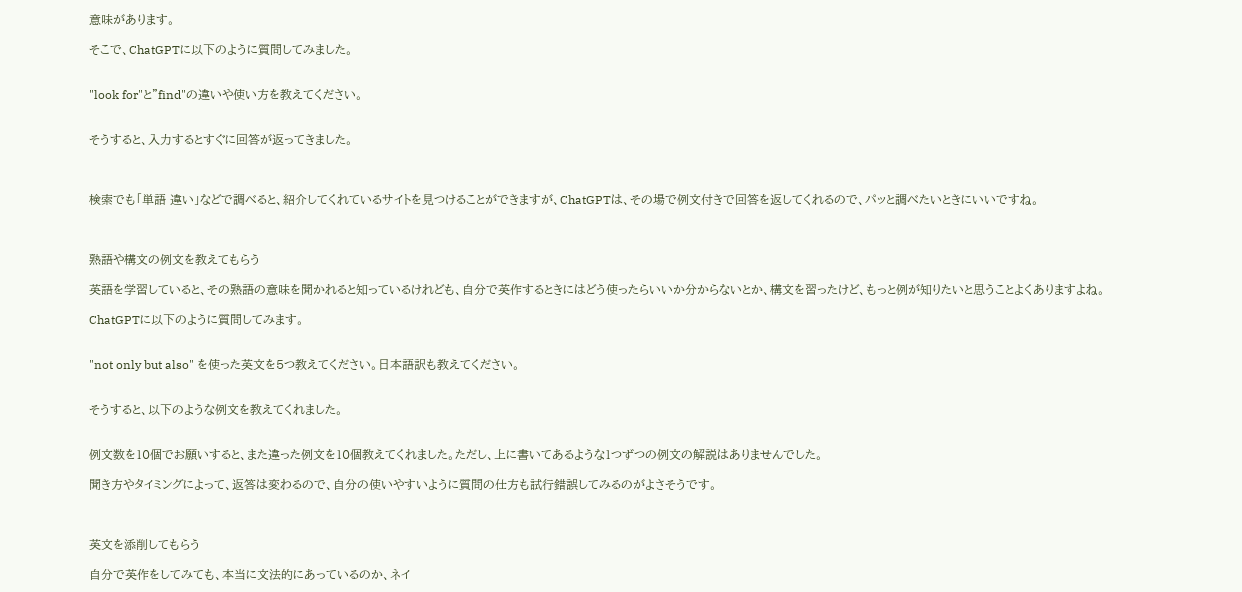意味があります。

そこで、ChatGPTに以下のように質問してみました。


"look for"と"find"の違いや使い方を教えてください。


そうすると、入力するとすぐに回答が返ってきました。



検索でも「単語 違い」などで調べると、紹介してくれているサイトを見つけることができますが、ChatGPTは、その場で例文付きで回答を返してくれるので、パッと調べたいときにいいですね。



熟語や構文の例文を教えてもらう

英語を学習していると、その熟語の意味を聞かれると知っているけれども、自分で英作するときにはどう使ったらいいか分からないとか、構文を習ったけど、もっと例が知りたいと思うことよくありますよね。

ChatGPTに以下のように質問してみます。


"not only but also" を使った英文を5つ教えてください。日本語訳も教えてください。


そうすると、以下のような例文を教えてくれました。


例文数を10個でお願いすると、また違った例文を10個教えてくれました。ただし、上に書いてあるような1つずつの例文の解説はありませんでした。

聞き方やタイミングによって、返答は変わるので、自分の使いやすいように質問の仕方も試行錯誤してみるのがよさそうです。



英文を添削してもらう

自分で英作をしてみても、本当に文法的にあっているのか、ネイ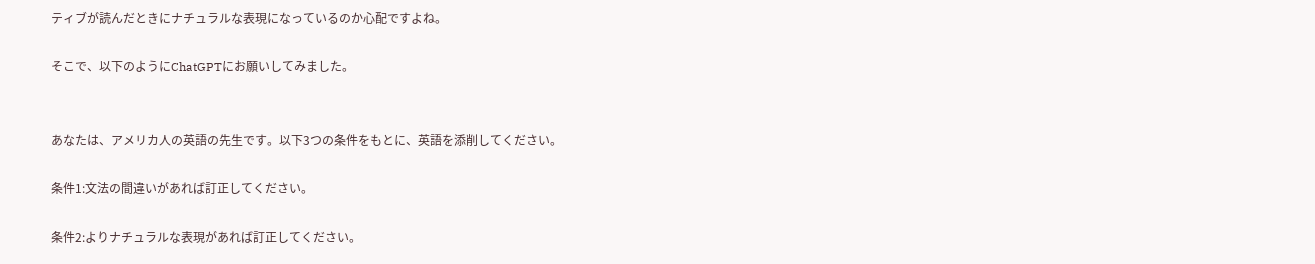ティブが読んだときにナチュラルな表現になっているのか心配ですよね。

そこで、以下のようにChatGPTにお願いしてみました。


あなたは、アメリカ人の英語の先生です。以下3つの条件をもとに、英語を添削してください。

条件1:文法の間違いがあれば訂正してください。

条件2:よりナチュラルな表現があれば訂正してください。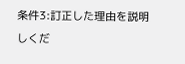条件3:訂正した理由を説明しくだ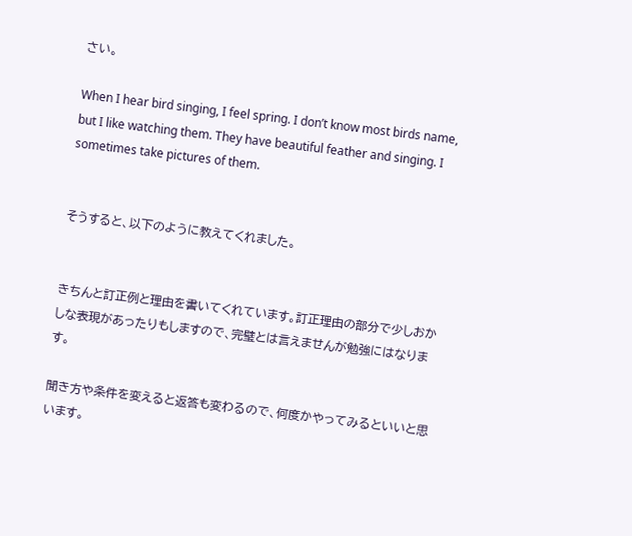さい。

When I hear bird singing, I feel spring. I don’t know most birds name, but I like watching them. They have beautiful feather and singing. I sometimes take pictures of them.


そうすると、以下のように教えてくれました。


きちんと訂正例と理由を書いてくれています。訂正理由の部分で少しおかしな表現があったりもしますので、完璧とは言えませんが勉強にはなります。

聞き方や条件を変えると返答も変わるので、何度かやってみるといいと思います。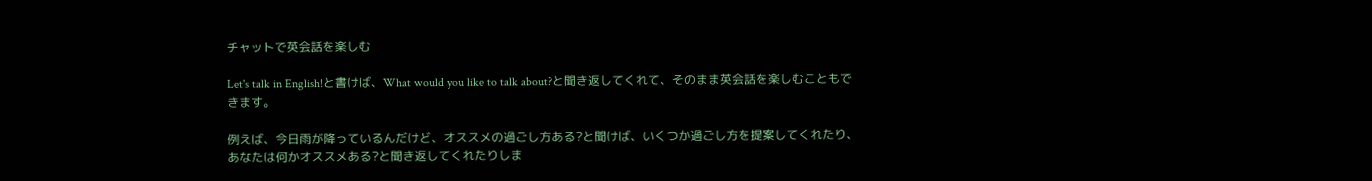チャットで英会話を楽しむ

Let's talk in English!と書けば、What would you like to talk about?と聞き返してくれて、そのまま英会話を楽しむこともできます。

例えば、今日雨が降っているんだけど、オススメの過ごし方ある?と聞けば、いくつか過ごし方を提案してくれたり、あなたは何かオススメある?と聞き返してくれたりしま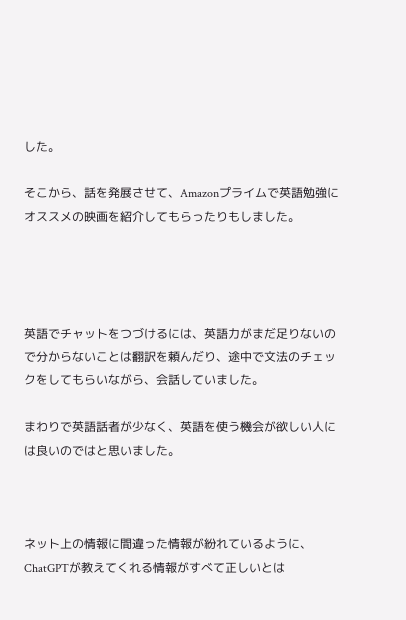した。

そこから、話を発展させて、Amazonプライムで英語勉強にオススメの映画を紹介してもらったりもしました。




英語でチャットをつづけるには、英語力がまだ足りないので分からないことは翻訳を頼んだり、途中で文法のチェックをしてもらいながら、会話していました。

まわりで英語話者が少なく、英語を使う機会が欲しい人には良いのではと思いました。



ネット上の情報に間違った情報が紛れているように、ChatGPTが教えてくれる情報がすべて正しいとは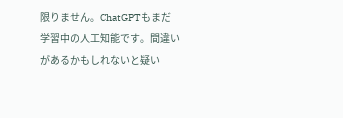限りません。ChatGPTもまだ学習中の人工知能です。間違いがあるかもしれないと疑い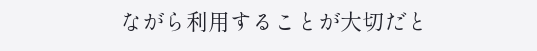ながら利用することが大切だと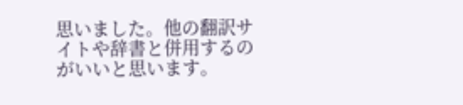思いました。他の翻訳サイトや辞書と併用するのがいいと思います。